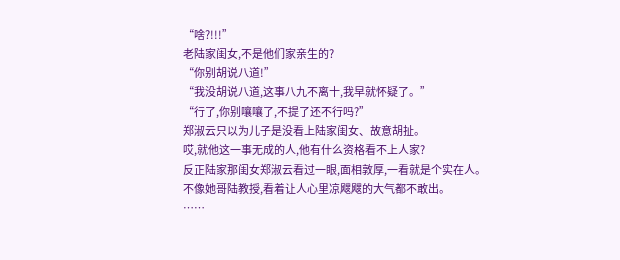“啥?!!!”
老陆家闺女,不是他们家亲生的?
“你别胡说八道!”
“我没胡说八道,这事八九不离十,我早就怀疑了。”
“行了,你别嚷嚷了,不提了还不行吗?”
郑淑云只以为儿子是没看上陆家闺女、故意胡扯。
哎,就他这一事无成的人,他有什么资格看不上人家?
反正陆家那闺女郑淑云看过一眼,面相敦厚,一看就是个实在人。
不像她哥陆教授,看着让人心里凉飕飕的大气都不敢出。
……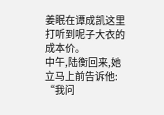姜眠在谭成凯这里打听到呢子大衣的成本价。
中午,陆衡回来,她立马上前告诉他:
“我问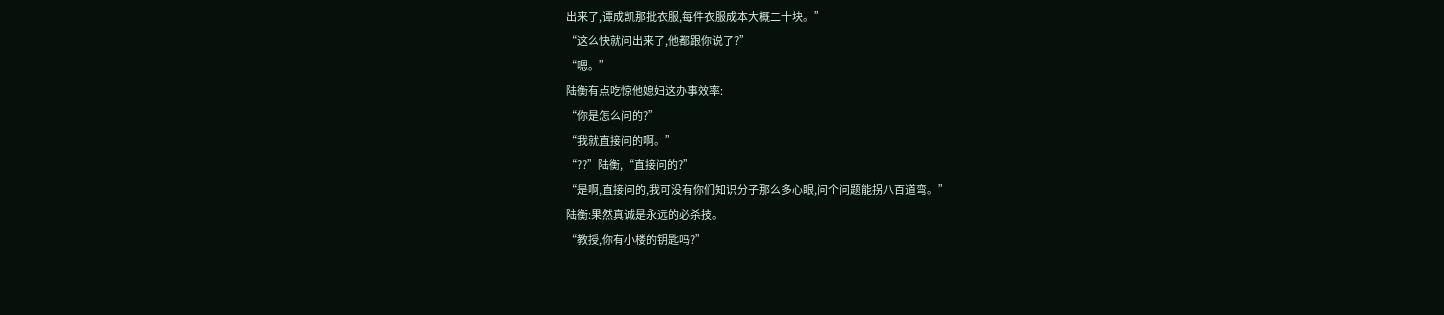出来了,谭成凯那批衣服,每件衣服成本大概二十块。”
“这么快就问出来了,他都跟你说了?”
“嗯。”
陆衡有点吃惊他媳妇这办事效率:
“你是怎么问的?”
“我就直接问的啊。”
“??”陆衡,“直接问的?”
“是啊,直接问的,我可没有你们知识分子那么多心眼,问个问题能拐八百道弯。”
陆衡:果然真诚是永远的必杀技。
“教授,你有小楼的钥匙吗?”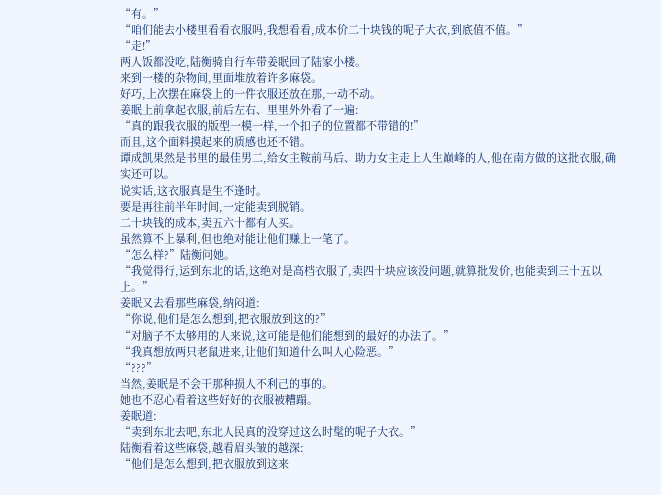“有。”
“咱们能去小楼里看看衣服吗,我想看看,成本价二十块钱的呢子大衣,到底值不值。”
“走!”
两人饭都没吃,陆衡骑自行车带姜眠回了陆家小楼。
来到一楼的杂物间,里面堆放着许多麻袋。
好巧,上次摆在麻袋上的一件衣服还放在那,一动不动。
姜眠上前拿起衣服,前后左右、里里外外看了一遍:
“真的跟我衣服的版型一模一样,一个扣子的位置都不带错的!”
而且,这个面料摸起来的质感也还不错。
谭成凯果然是书里的最佳男二,给女主鞍前马后、助力女主走上人生巅峰的人,他在南方做的这批衣服,确实还可以。
说实话,这衣服真是生不逢时。
要是再往前半年时间,一定能卖到脱销。
二十块钱的成本,卖五六十都有人买。
虽然算不上暴利,但也绝对能让他们赚上一笔了。
“怎么样?”陆衡问她。
“我觉得行,运到东北的话,这绝对是高档衣服了,卖四十块应该没问题,就算批发价,也能卖到三十五以上。”
姜眠又去看那些麻袋,纳闷道:
“你说,他们是怎么想到,把衣服放到这的?”
“对脑子不太够用的人来说,这可能是他们能想到的最好的办法了。”
“我真想放两只老鼠进来,让他们知道什么叫人心险恶。”
“???”
当然,姜眠是不会干那种损人不利己的事的。
她也不忍心看着这些好好的衣服被糟蹋。
姜眠道:
“卖到东北去吧,东北人民真的没穿过这么时髦的呢子大衣。”
陆衡看着这些麻袋,越看眉头皱的越深:
“他们是怎么想到,把衣服放到这来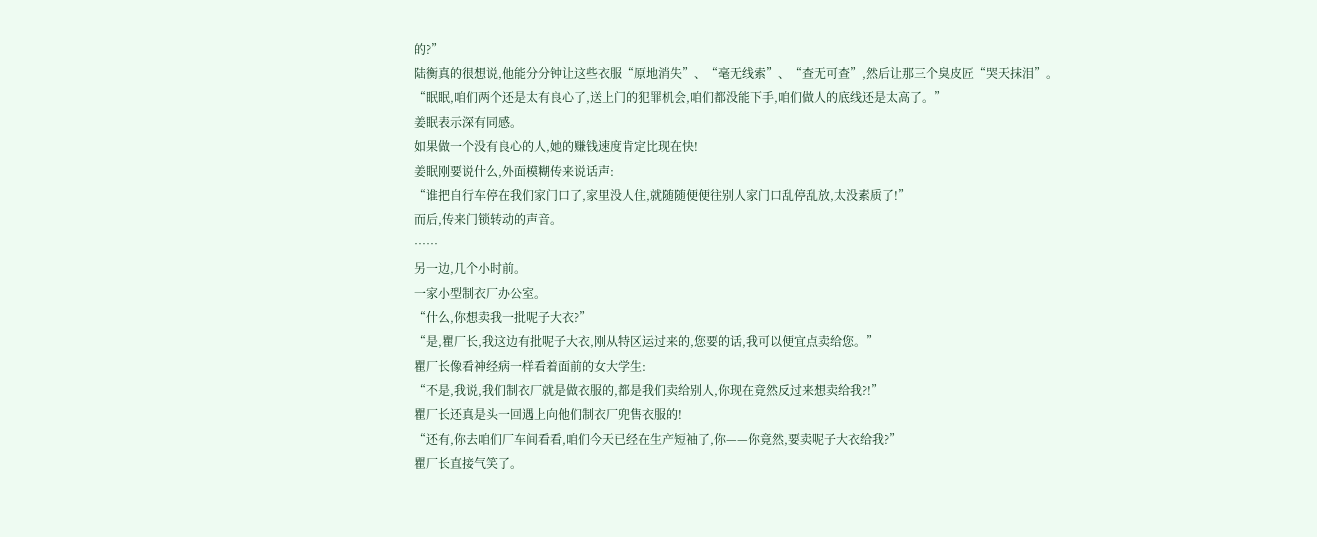的?”
陆衡真的很想说,他能分分钟让这些衣服“原地消失”、“毫无线索”、“查无可查”,然后让那三个臭皮匠“哭天抹泪”。
“眠眠,咱们两个还是太有良心了,送上门的犯罪机会,咱们都没能下手,咱们做人的底线还是太高了。”
姜眠表示深有同感。
如果做一个没有良心的人,她的赚钱速度肯定比现在快!
姜眠刚要说什么,外面模糊传来说话声:
“谁把自行车停在我们家门口了,家里没人住,就随随便便往别人家门口乱停乱放,太没素质了!”
而后,传来门锁转动的声音。
……
另一边,几个小时前。
一家小型制衣厂办公室。
“什么,你想卖我一批呢子大衣?”
“是,瞿厂长,我这边有批呢子大衣,刚从特区运过来的,您要的话,我可以便宜点卖给您。”
瞿厂长像看神经病一样看着面前的女大学生:
“不是,我说,我们制衣厂就是做衣服的,都是我们卖给别人,你现在竟然反过来想卖给我?!”
瞿厂长还真是头一回遇上向他们制衣厂兜售衣服的!
“还有,你去咱们厂车间看看,咱们今天已经在生产短袖了,你——你竟然,要卖呢子大衣给我?”
瞿厂长直接气笑了。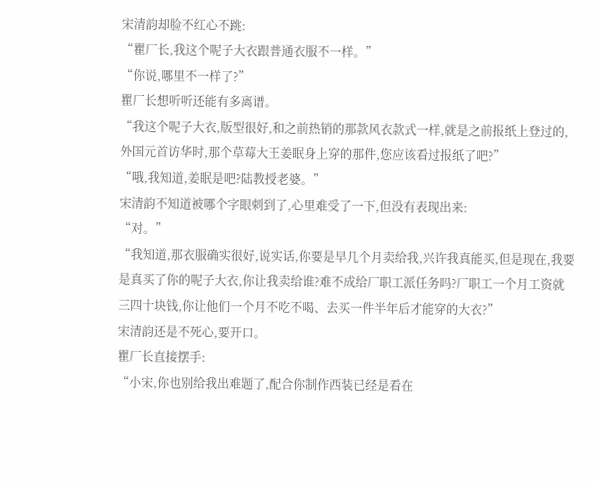宋清韵却脸不红心不跳:
“瞿厂长,我这个呢子大衣跟普通衣服不一样。”
“你说,哪里不一样了?”
瞿厂长想听听还能有多离谱。
“我这个呢子大衣,版型很好,和之前热销的那款风衣款式一样,就是之前报纸上登过的,外国元首访华时,那个草莓大王姜眠身上穿的那件,您应该看过报纸了吧?”
“哦,我知道,姜眠是吧?陆教授老婆。”
宋清韵不知道被哪个字眼刺到了,心里难受了一下,但没有表现出来:
“对。”
“我知道,那衣服确实很好,说实话,你要是早几个月卖给我,兴许我真能买,但是现在,我要是真买了你的呢子大衣,你让我卖给谁?难不成给厂职工派任务吗?厂职工一个月工资就三四十块钱,你让他们一个月不吃不喝、去买一件半年后才能穿的大衣?”
宋清韵还是不死心,要开口。
瞿厂长直接摆手:
“小宋,你也别给我出难题了,配合你制作西装已经是看在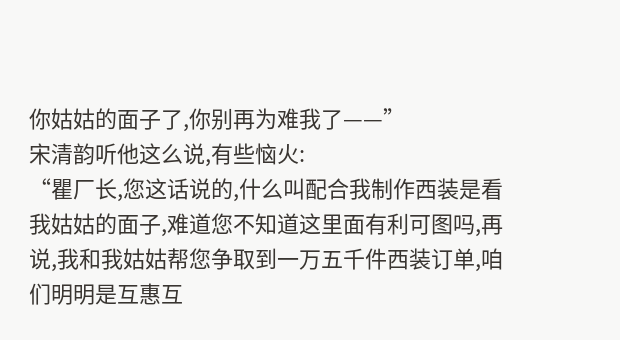你姑姑的面子了,你别再为难我了——”
宋清韵听他这么说,有些恼火:
“瞿厂长,您这话说的,什么叫配合我制作西装是看我姑姑的面子,难道您不知道这里面有利可图吗,再说,我和我姑姑帮您争取到一万五千件西装订单,咱们明明是互惠互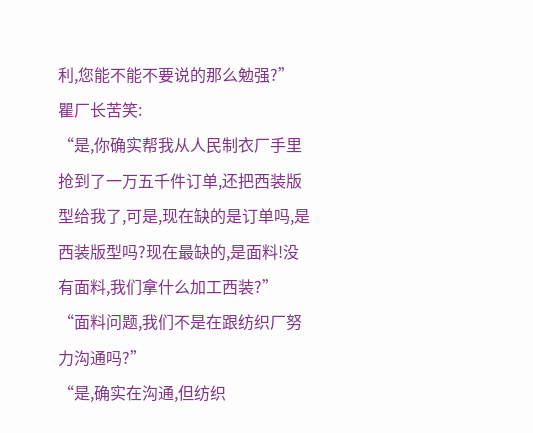利,您能不能不要说的那么勉强?”
瞿厂长苦笑:
“是,你确实帮我从人民制衣厂手里抢到了一万五千件订单,还把西装版型给我了,可是,现在缺的是订单吗,是西装版型吗?现在最缺的,是面料!没有面料,我们拿什么加工西装?”
“面料问题,我们不是在跟纺织厂努力沟通吗?”
“是,确实在沟通,但纺织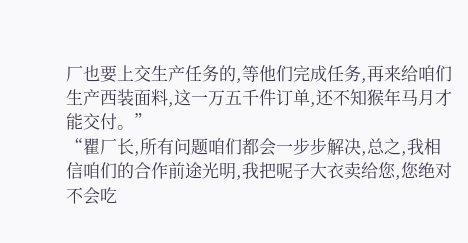厂也要上交生产任务的,等他们完成任务,再来给咱们生产西装面料,这一万五千件订单,还不知猴年马月才能交付。”
“瞿厂长,所有问题咱们都会一步步解决,总之,我相信咱们的合作前途光明,我把呢子大衣卖给您,您绝对不会吃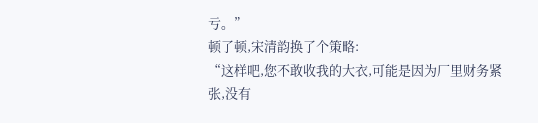亏。”
顿了顿,宋清韵换了个策略:
“这样吧,您不敢收我的大衣,可能是因为厂里财务紧张,没有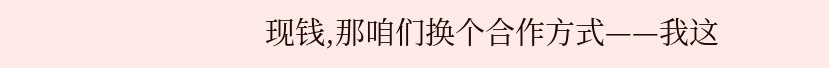现钱,那咱们换个合作方式——我这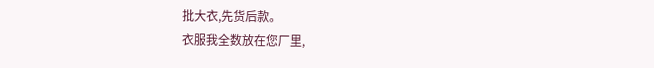批大衣,先货后款。
衣服我全数放在您厂里,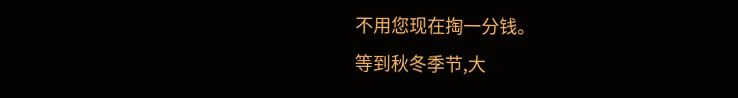不用您现在掏一分钱。
等到秋冬季节,大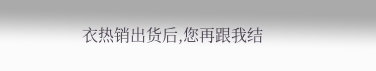衣热销出货后,您再跟我结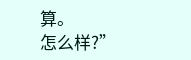算。
怎么样?”